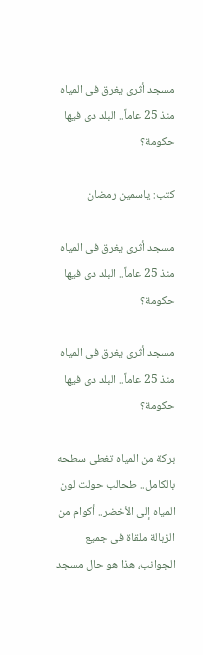مسجد أثرى يغرق فى المياه منذ 25 عاماً.. البلد دى فيها حكومة؟

كتب: ياسمين رمضان

مسجد أثرى يغرق فى المياه منذ 25 عاماً.. البلد دى فيها حكومة؟

مسجد أثرى يغرق فى المياه منذ 25 عاماً.. البلد دى فيها حكومة؟

بركة من المياه تغطى سطحه بالكامل.. طحالب حولت لون المياه إلى الأخضر.. أكوام من الزبالة ملقاة فى جميع الجوانب، هذا هو حال مسجد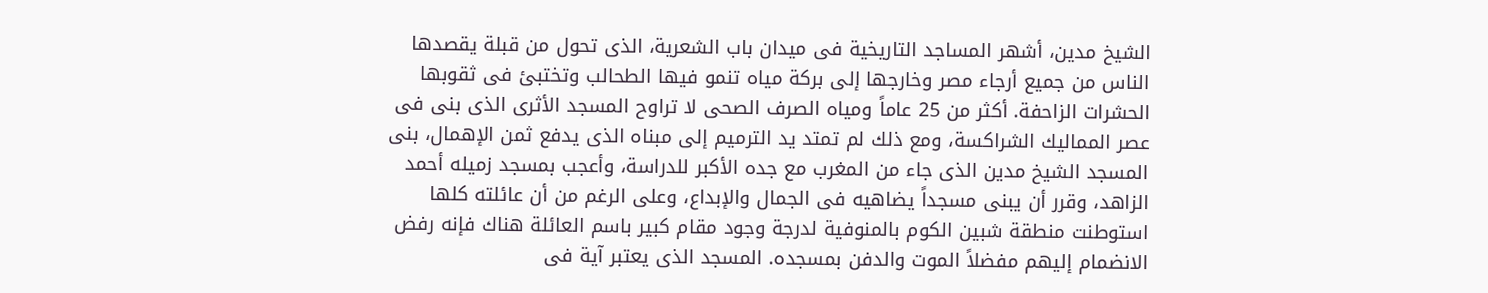الشيخ مدين، أشهر المساجد التاريخية فى ميدان باب الشعرية، الذى تحول من قبلة يقصدها الناس من جميع أرجاء مصر وخارجها إلى بركة مياه تنمو فيها الطحالب وتختبئ فى ثقوبها الحشرات الزاحفة. أكثر من 25 عاماً ومياه الصرف الصحى لا تراوح المسجد الأثرى الذى بنى فى عصر المماليك الشراكسة، ومع ذلك لم تمتد يد الترميم إلى مبناه الذى يدفع ثمن الإهمال، بنى المسجد الشيخ مدين الذى جاء من المغرب مع جده الأكبر للدراسة، وأعجب بمسجد زميله أحمد الزاهد، وقرر أن يبنى مسجداً يضاهيه فى الجمال والإبداع، وعلى الرغم من أن عائلته كلها استوطنت منطقة شبين الكوم بالمنوفية لدرجة وجود مقام كبير باسم العائلة هناك فإنه رفض الانضمام إليهم مفضلاً الموت والدفن بمسجده. المسجد الذى يعتبر آية فى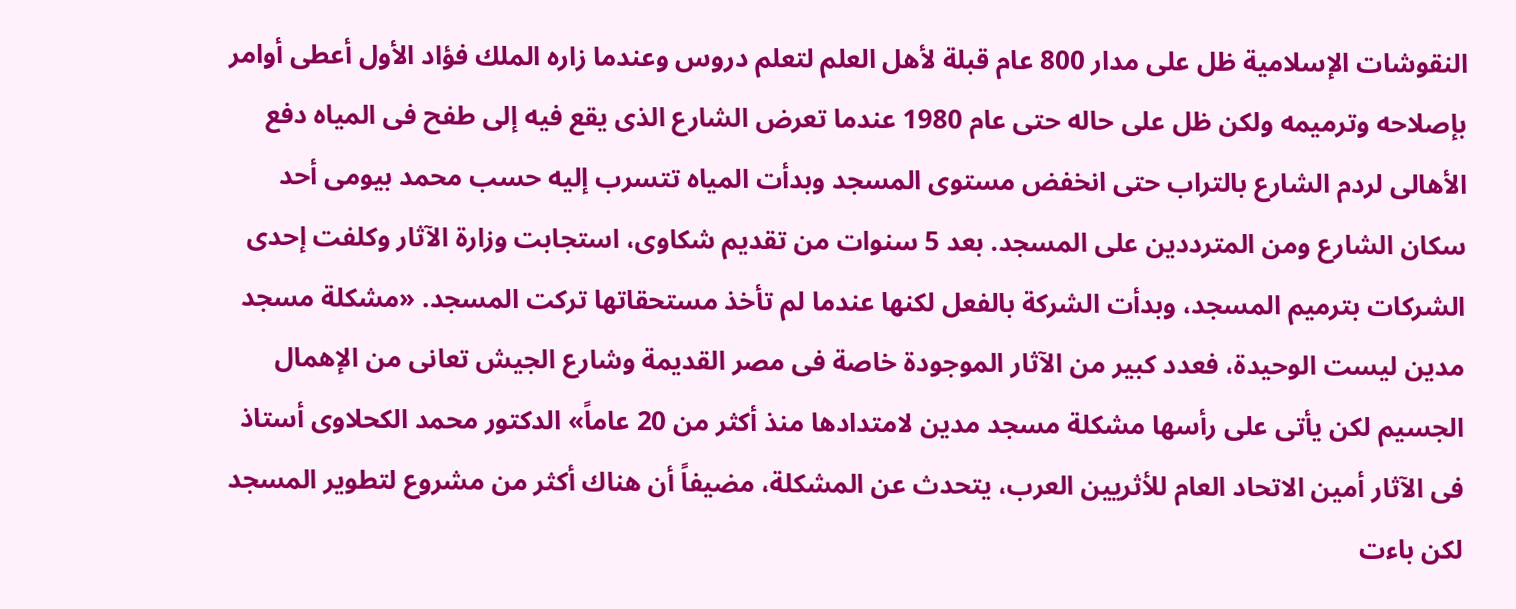النقوشات الإسلامية ظل على مدار 800 عام قبلة لأهل العلم لتعلم دروس وعندما زاره الملك فؤاد الأول أعطى أوامر بإصلاحه وترميمه ولكن ظل على حاله حتى عام 1980 عندما تعرض الشارع الذى يقع فيه إلى طفح فى المياه دفع الأهالى لردم الشارع بالتراب حتى انخفض مستوى المسجد وبدأت المياه تتسرب إليه حسب محمد بيومى أحد سكان الشارع ومن المترددين على المسجد. بعد 5 سنوات من تقديم شكاوى، استجابت وزارة الآثار وكلفت إحدى الشركات بترميم المسجد، وبدأت الشركة بالفعل لكنها عندما لم تأخذ مستحقاتها تركت المسجد. «مشكلة مسجد مدين ليست الوحيدة، فعدد كبير من الآثار الموجودة خاصة فى مصر القديمة وشارع الجيش تعانى من الإهمال الجسيم لكن يأتى على رأسها مشكلة مسجد مدين لامتدادها منذ أكثر من 20 عاماً» الدكتور محمد الكحلاوى أستاذ فى الآثار أمين الاتحاد العام للأثريين العرب، يتحدث عن المشكلة، مضيفاً أن هناك أكثر من مشروع لتطوير المسجد لكن باءت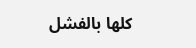كلها بالفشل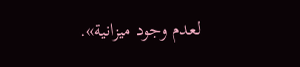لعدم وجود ميزانية».